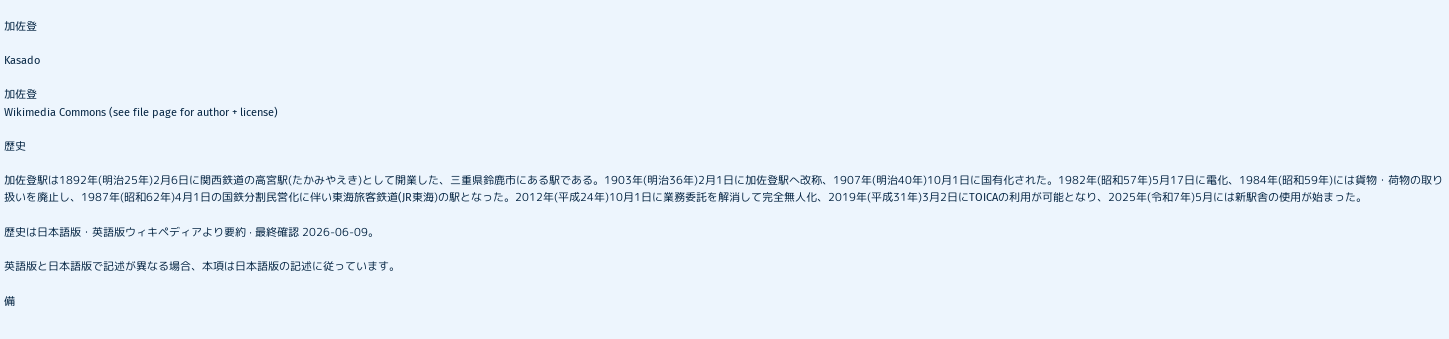加佐登

Kasado

加佐登
Wikimedia Commons (see file page for author + license)

歴史

加佐登駅は1892年(明治25年)2月6日に関西鉄道の高宮駅(たかみやえき)として開業した、三重県鈴鹿市にある駅である。1903年(明治36年)2月1日に加佐登駅へ改称、1907年(明治40年)10月1日に国有化された。1982年(昭和57年)5月17日に電化、1984年(昭和59年)には貨物・荷物の取り扱いを廃止し、1987年(昭和62年)4月1日の国鉄分割民営化に伴い東海旅客鉄道(JR東海)の駅となった。2012年(平成24年)10月1日に業務委託を解消して完全無人化、2019年(平成31年)3月2日にTOICAの利用が可能となり、2025年(令和7年)5月には新駅舎の使用が始まった。

歴史は日本語版・英語版ウィキペディアより要約 · 最終確認 2026-06-09。

英語版と日本語版で記述が異なる場合、本項は日本語版の記述に従っています。

備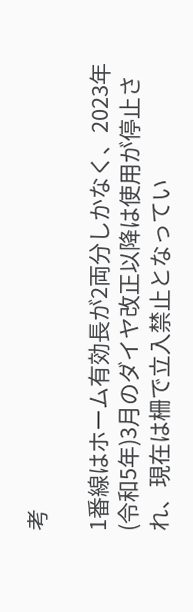考

1番線はホーム有効長が2両分しかなく、2023年(令和5年)3月のダイヤ改正以降は使用が停止され、現在は柵で立入禁止となってい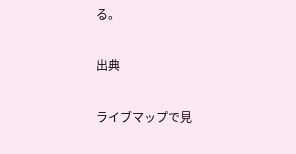る。

出典

ライブマップで見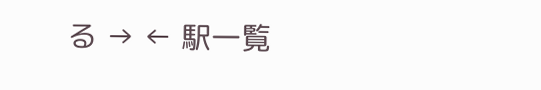る → ← 駅一覧